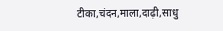टीका,चंदन,माला,दाढ़ी,साधु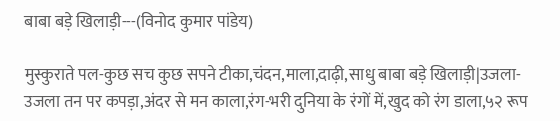बाबा बड़े खिलाड़ी---(विनोद कुमार पांडेय)

मुस्कुराते पल-कुछ सच कुछ सपने टीका,चंदन,माला,दाढ़ी,साधु बाबा बड़े खिलाड़ी|उजला-उजला तन पर कपड़ा,अंदर से मन काला,रंग-भरी दुनिया के रंगों में,खुद को रंग डाला,५२ रूप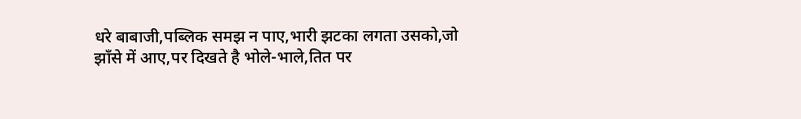धरे बाबाजी,पब्लिक समझ न पाए,भारी झटका लगता उसको,जो झाँसे में आए,पर दिखते है भोले-भाले,तित पर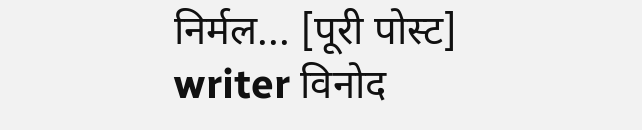निर्मल... [पूरी पोस्ट]
writer विनोद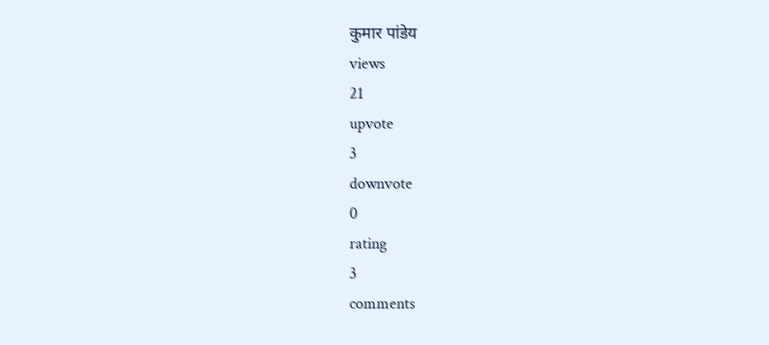कुमार पांडेय
views
21
upvote
3
downvote
0
rating
3
comments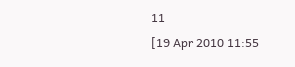11
[19 Apr 2010 11:55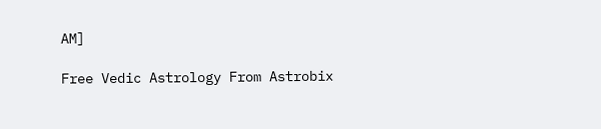AM]

Free Vedic Astrology From Astrobix